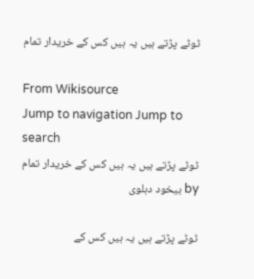ٹوٹے پڑتے ہیں یہ ہیں کس کے خریدار تمام

From Wikisource
Jump to navigation Jump to search
ٹوٹے پڑتے ہیں یہ ہیں کس کے خریدار تمام
by بیخود دہلوی

ٹوٹے پڑتے ہیں یہ ہیں کس کے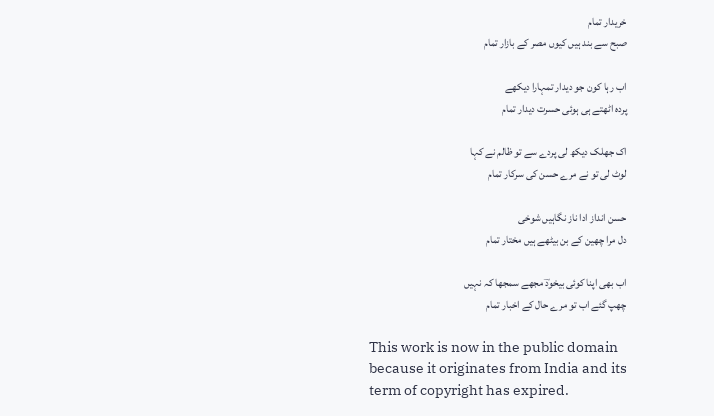خریدار تمام
صبح سے بند ہیں کیوں مصر کے بازار تمام

اب رہا کون جو دیدار تمہارا دیکھے
پردہ اٹھتے ہی ہوئی حسرت دیدار تمام

اک جھلک دیکھ لی پردے سے تو ظالم نے کہا
لوٹ لی تو نے مرے حسن کی سرکار تمام

حسن انداز ادا ناز نگاہیں شوخی
دل مرا چھین کے بن بیٹھے ہیں مختار تمام

اب بھی اپنا کوئی بیخودؔ مجھے سمجھا کہ نہیں
چھپ گئے اب تو مرے حال کے اخبار تمام

This work is now in the public domain because it originates from India and its term of copyright has expired.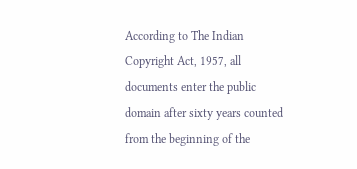According to The Indian Copyright Act, 1957, all documents enter the public domain after sixty years counted from the beginning of the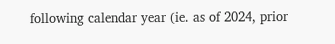following calendar year (ie. as of 2024, prior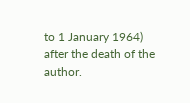to 1 January 1964) after the death of the author.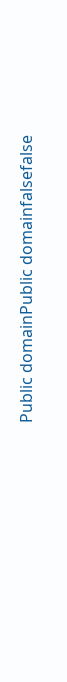Public domainPublic domainfalsefalse